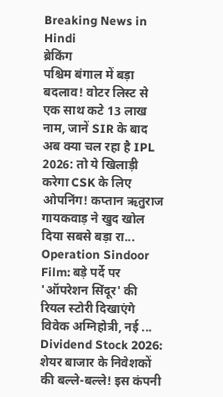Breaking News in Hindi
ब्रेकिंग
पश्चिम बंगाल में बड़ा बदलाव! वोटर लिस्ट से एक साथ कटे 13 लाख नाम, जानें SIR के बाद अब क्या चल रहा है IPL 2026: तो ये खिलाड़ी करेगा CSK के लिए ओपनिंग! कप्तान ऋतुराज गायकवाड़ ने खुद खोल दिया सबसे बड़ा रा... Operation Sindoor Film: बड़े पर्दे पर 'ऑपरेशन सिंदूर' की रियल स्टोरी दिखाएंगे विवेक अग्निहोत्री, नई ... Dividend Stock 2026: शेयर बाजार के निवेशकों की बल्ले-बल्ले! इस कंपनी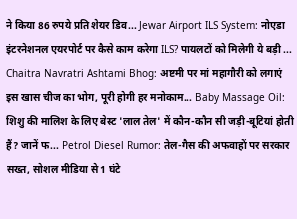ने किया 86 रुपये प्रति शेयर डिव... Jewar Airport ILS System: नोएडा इंटरनेशनल एयरपोर्ट पर कैसे काम करेगा ILS? पायलटों को मिलेगी ये बड़ी ... Chaitra Navratri Ashtami Bhog: अष्टमी पर मां महागौरी को लगाएं इस खास चीज का भोग, पूरी होगी हर मनोकाम... Baby Massage Oil: शिशु की मालिश के लिए बेस्ट 'लाल तेल' में कौन-कौन सी जड़ी-बूटियां होती हैं? जानें फ... Petrol Diesel Rumor: तेल-गैस की अफवाहों पर सरकार सख्त, सोशल मीडिया से 1 घंटे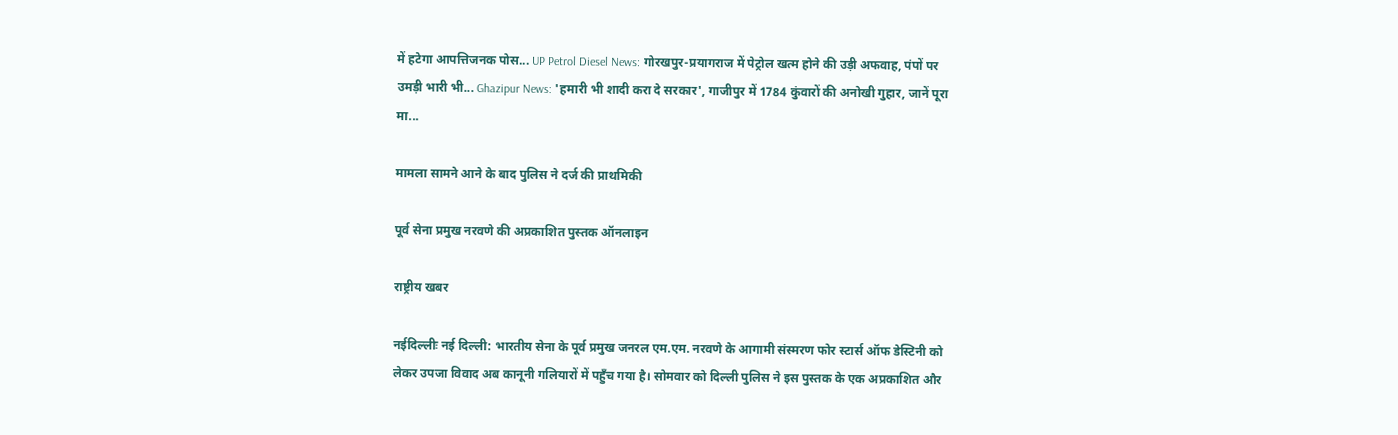में हटेगा आपत्तिजनक पोस... UP Petrol Diesel News: गोरखपुर-प्रयागराज में पेट्रोल खत्म होने की उड़ी अफवाह, पंपों पर उमड़ी भारी भी... Ghazipur News: 'हमारी भी शादी करा दे सरकार', गाजीपुर में 1784 कुंवारों की अनोखी गुहार, जानें पूरा मा...

मामला सामने आने के बाद पुलिस ने दर्ज की प्राथमिकी

पूर्व सेना प्रमुख नरवणे की अप्रकाशित पुस्तक ऑनलाइन

राष्ट्रीय खबर

नईदिल्लीः नई दिल्ली: भारतीय सेना के पूर्व प्रमुख जनरल एम.एम. नरवणे के आगामी संस्मरण फोर स्टार्स ऑफ डेस्टिनी को लेकर उपजा विवाद अब कानूनी गलियारों में पहुँच गया है। सोमवार को दिल्ली पुलिस ने इस पुस्तक के एक अप्रकाशित और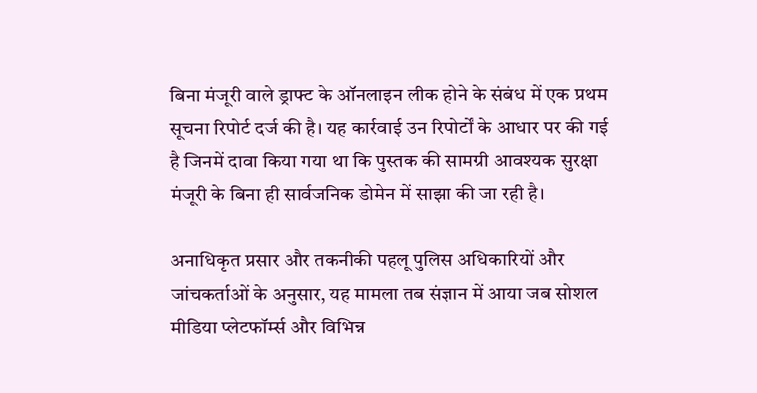बिना मंजूरी वाले ड्राफ्ट के ऑनलाइन लीक होने के संबंध में एक प्रथम सूचना रिपोर्ट दर्ज की है। यह कार्रवाई उन रिपोर्टों के आधार पर की गई है जिनमें दावा किया गया था कि पुस्तक की सामग्री आवश्यक सुरक्षा मंजूरी के बिना ही सार्वजनिक डोमेन में साझा की जा रही है।

अनाधिकृत प्रसार और तकनीकी पहलू पुलिस अधिकारियों और जांचकर्ताओं के अनुसार, यह मामला तब संज्ञान में आया जब सोशल मीडिया प्लेटफॉर्म्स और विभिन्न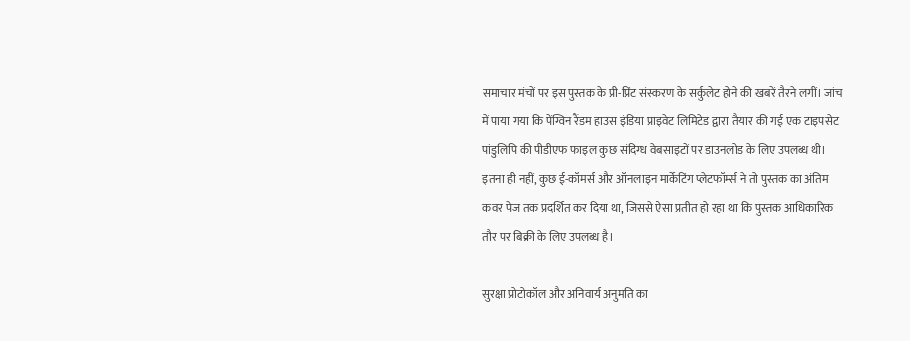समाचार मंचों पर इस पुस्तक के प्री-प्रिंट संस्करण के सर्कुलेट होने की खबरें तैरने लगीं। जांच में पाया गया कि पेंग्विन रैंडम हाउस इंडिया प्राइवेट लिमिटेड द्वारा तैयार की गई एक टाइपसेट पांडुलिपि की पीडीएफ फाइल कुछ संदिग्ध वेबसाइटों पर डाउनलोड के लिए उपलब्ध थी। इतना ही नहीं, कुछ ई-कॉमर्स और ऑनलाइन मार्केटिंग प्लेटफॉर्म्स ने तो पुस्तक का अंतिम कवर पेज तक प्रदर्शित कर दिया था, जिससे ऐसा प्रतीत हो रहा था कि पुस्तक आधिकारिक तौर पर बिक्री के लिए उपलब्ध है।

सुरक्षा प्रोटोकॉल और अनिवार्य अनुमति का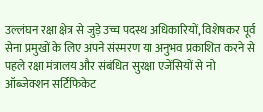उल्लंघन रक्षा क्षेत्र से जुड़े उच्च पदस्थ अधिकारियों, विशेषकर पूर्व सेना प्रमुखों के लिए अपने संस्मरण या अनुभव प्रकाशित करने से पहले रक्षा मंत्रालय और संबंधित सुरक्षा एजेंसियों से नो ऑब्जेक्शन सर्टिफिकेट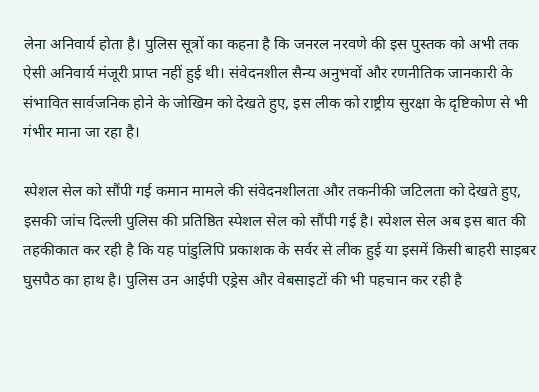लेना अनिवार्य होता है। पुलिस सूत्रों का कहना है कि जनरल नरवणे की इस पुस्तक को अभी तक ऐसी अनिवार्य मंजूरी प्राप्त नहीं हुई थी। संवेदनशील सैन्य अनुभवों और रणनीतिक जानकारी के संभावित सार्वजनिक होने के जोखिम को देखते हुए, इस लीक को राष्ट्रीय सुरक्षा के दृष्टिकोण से भी गंभीर माना जा रहा है।

स्पेशल सेल को सौंपी गई कमान मामले की संवेदनशीलता और तकनीकी जटिलता को देखते हुए, इसकी जांच दिल्ली पुलिस की प्रतिष्ठित स्पेशल सेल को सौंपी गई है। स्पेशल सेल अब इस बात की तहकीकात कर रही है कि यह पांडुलिपि प्रकाशक के सर्वर से लीक हुई या इसमें किसी बाहरी साइबर घुसपैठ का हाथ है। पुलिस उन आईपी एड्रेस और वेबसाइटों की भी पहचान कर रही है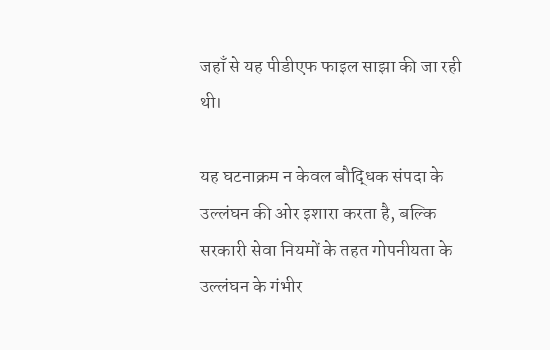जहाँ से यह पीडीएफ फाइल साझा की जा रही थी।

यह घटनाक्रम न केवल बौद्धिक संपदा के उल्लंघन की ओर इशारा करता है, बल्कि सरकारी सेवा नियमों के तहत गोपनीयता के उल्लंघन के गंभीर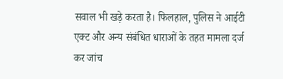सवाल भी खड़े करता है। फिलहाल, पुलिस ने आईटी एक्ट और अन्य संबंधित धाराओं के तहत मामला दर्ज कर जांच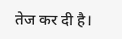तेज कर दी है।